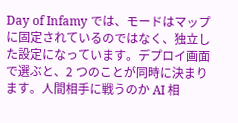Day of Infamy では、モードはマップに固定されているのではなく、独立した設定になっています。デプロイ画面で選ぶと、2 つのことが同時に決まります。人間相手に戦うのか AI 相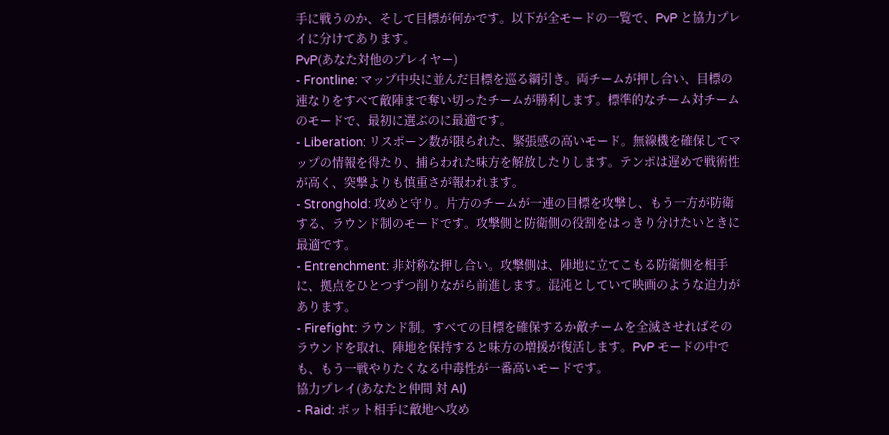手に戦うのか、そして目標が何かです。以下が全モードの一覧で、PvP と協力プレイに分けてあります。
PvP(あなた対他のプレイヤー)
- Frontline: マップ中央に並んだ目標を巡る綱引き。両チームが押し合い、目標の連なりをすべて敵陣まで奪い切ったチームが勝利します。標準的なチーム対チームのモードで、最初に選ぶのに最適です。
- Liberation: リスポーン数が限られた、緊張感の高いモード。無線機を確保してマップの情報を得たり、捕らわれた味方を解放したりします。テンポは遅めで戦術性が高く、突撃よりも慎重さが報われます。
- Stronghold: 攻めと守り。片方のチームが一連の目標を攻撃し、もう一方が防衛する、ラウンド制のモードです。攻撃側と防衛側の役割をはっきり分けたいときに最適です。
- Entrenchment: 非対称な押し合い。攻撃側は、陣地に立てこもる防衛側を相手に、拠点をひとつずつ削りながら前進します。混沌としていて映画のような迫力があります。
- Firefight: ラウンド制。すべての目標を確保するか敵チームを全滅させればそのラウンドを取れ、陣地を保持すると味方の増援が復活します。PvP モードの中でも、もう一戦やりたくなる中毒性が一番高いモードです。
協力プレイ(あなたと仲間 対 AI)
- Raid: ボット相手に敵地へ攻め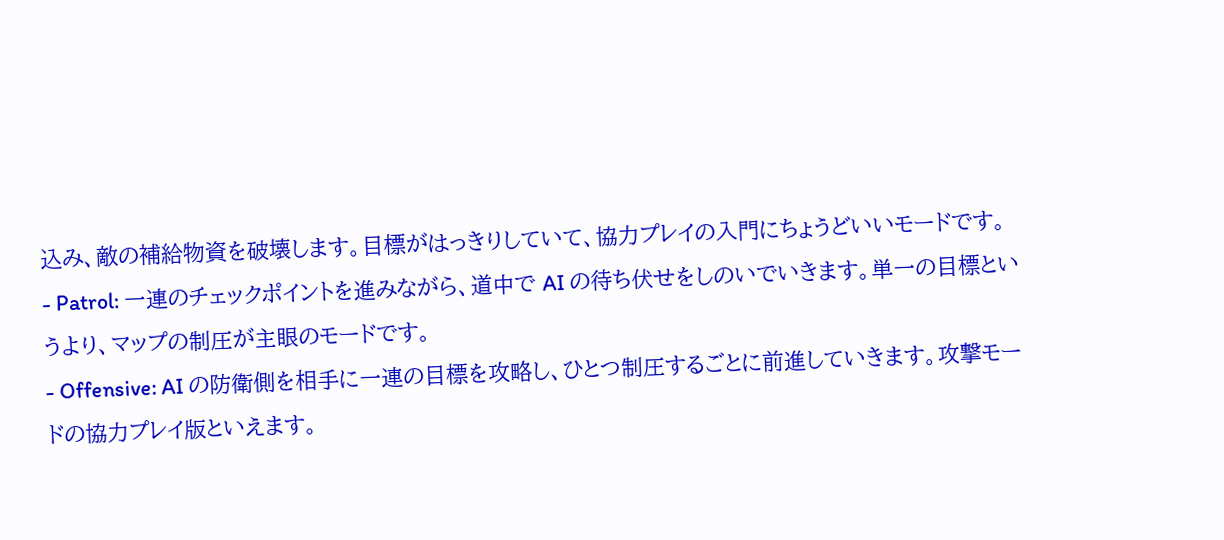込み、敵の補給物資を破壊します。目標がはっきりしていて、協力プレイの入門にちょうどいいモードです。
- Patrol: 一連のチェックポイントを進みながら、道中で AI の待ち伏せをしのいでいきます。単一の目標というより、マップの制圧が主眼のモードです。
- Offensive: AI の防衛側を相手に一連の目標を攻略し、ひとつ制圧するごとに前進していきます。攻撃モードの協力プレイ版といえます。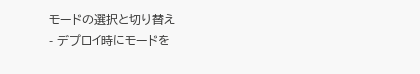モードの選択と切り替え
- デプロイ時にモードを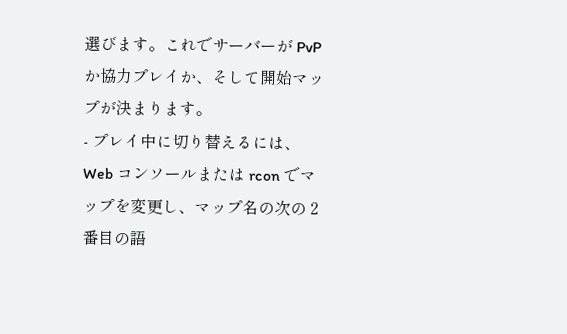選びます。これでサーバーが PvP か協力プレイか、そして開始マップが決まります。
- プレイ中に切り替えるには、Web コンソールまたは rcon でマップを変更し、マップ名の次の 2 番目の語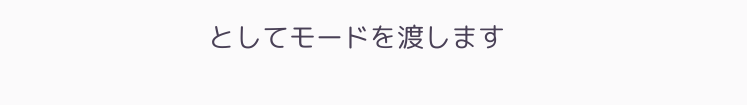としてモードを渡します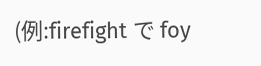(例:firefight で foy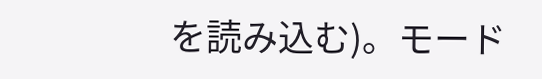を読み込む)。モード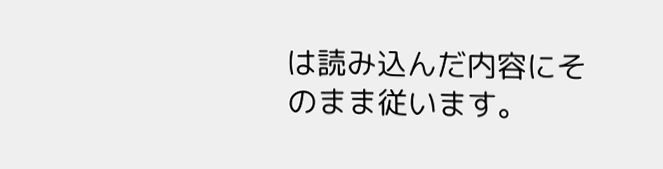は読み込んだ内容にそのまま従います。